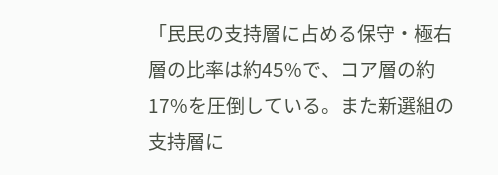「民民の支持層に占める保守・極右層の比率は約45%で、コア層の約17%を圧倒している。また新選組の支持層に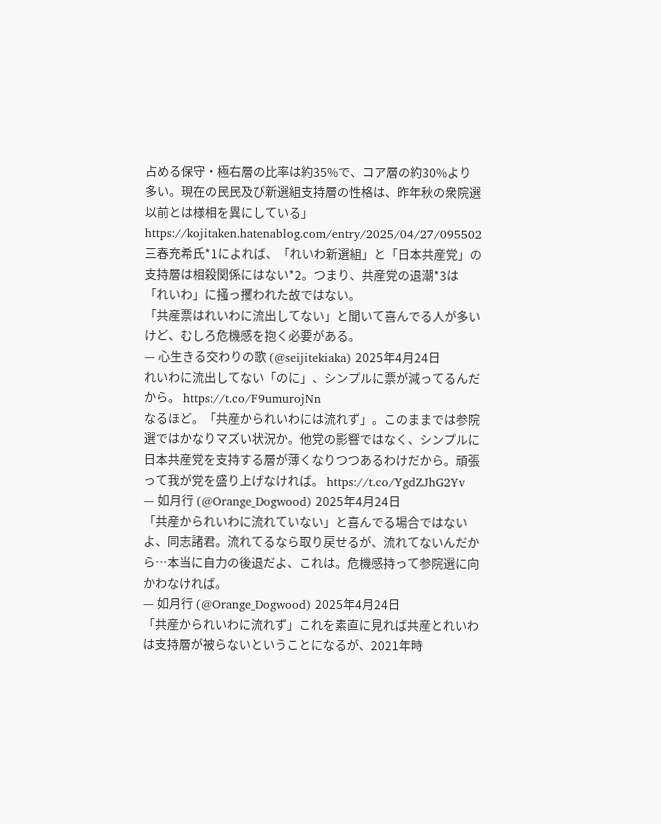占める保守・極右層の比率は約35%で、コア層の約30%より多い。現在の民民及び新選組支持層の性格は、昨年秋の衆院選以前とは様相を異にしている」https://kojitaken.hatenablog.com/entry/2025/04/27/095502
三春充希氏*1によれば、「れいわ新選組」と「日本共産党」の支持層は相殺関係にはない*2。つまり、共産党の退潮*3は「れいわ」に掻っ攫われた故ではない。
「共産票はれいわに流出してない」と聞いて喜んでる人が多いけど、むしろ危機感を抱く必要がある。
— 心生きる交わりの歌 (@seijitekiaka) 2025年4月24日
れいわに流出してない「のに」、シンプルに票が減ってるんだから。 https://t.co/F9umurojNn
なるほど。「共産かられいわには流れず」。このままでは参院選ではかなりマズい状況か。他党の影響ではなく、シンプルに日本共産党を支持する層が薄くなりつつあるわけだから。頑張って我が党を盛り上げなければ。 https://t.co/YgdZJhG2Yv
— 如月行 (@Orange_Dogwood) 2025年4月24日
「共産かられいわに流れていない」と喜んでる場合ではないよ、同志諸君。流れてるなら取り戻せるが、流れてないんだから…本当に自力の後退だよ、これは。危機感持って参院選に向かわなければ。
— 如月行 (@Orange_Dogwood) 2025年4月24日
「共産かられいわに流れず」これを素直に見れば共産とれいわは支持層が被らないということになるが、2021年時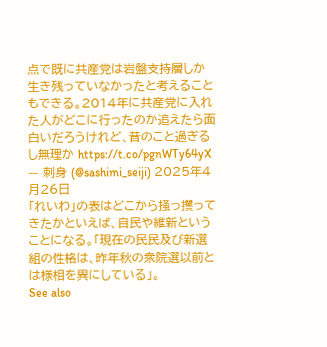点で既に共産党は岩盤支持層しか生き残っていなかったと考えることもできる。2014年に共産党に入れた人がどこに行ったのか追えたら面白いだろうけれど、昔のこと過ぎるし無理か https://t.co/pgnWTy64yX
— 刺身 (@sashimi_seiji) 2025年4月26日
「れいわ」の表はどこから掻っ攫ってきたかといえば、自民や維新ということになる。「現在の民民及び新選組の性格は、昨年秋の衆院選以前とは様相を異にしている」。
See also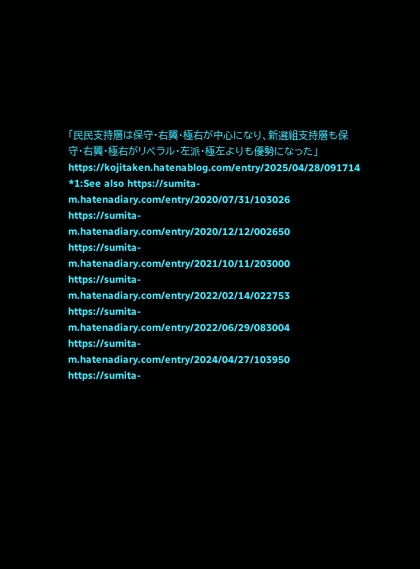「民民支持層は保守・右翼・極右が中心になり、新選組支持層も保守・右翼・極右がリベラル・左派・極左よりも優勢になった」https://kojitaken.hatenablog.com/entry/2025/04/28/091714
*1:See also https://sumita-m.hatenadiary.com/entry/2020/07/31/103026 https://sumita-m.hatenadiary.com/entry/2020/12/12/002650 https://sumita-m.hatenadiary.com/entry/2021/10/11/203000 https://sumita-m.hatenadiary.com/entry/2022/02/14/022753 https://sumita-m.hatenadiary.com/entry/2022/06/29/083004 https://sumita-m.hatenadiary.com/entry/2024/04/27/103950 https://sumita-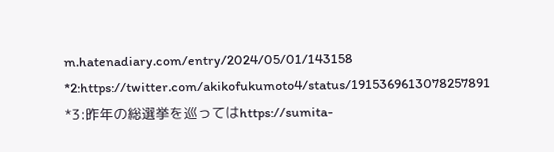m.hatenadiary.com/entry/2024/05/01/143158
*2:https://twitter.com/akikofukumoto4/status/1915369613078257891
*3:昨年の総選挙を巡ってはhttps://sumita-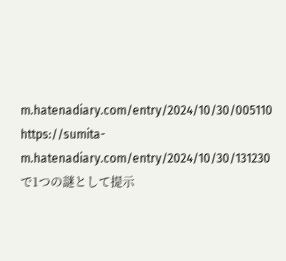m.hatenadiary.com/entry/2024/10/30/005110 https://sumita-m.hatenadiary.com/entry/2024/10/30/131230で1つの謎として提示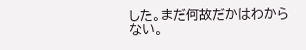した。まだ何故だかはわからない。